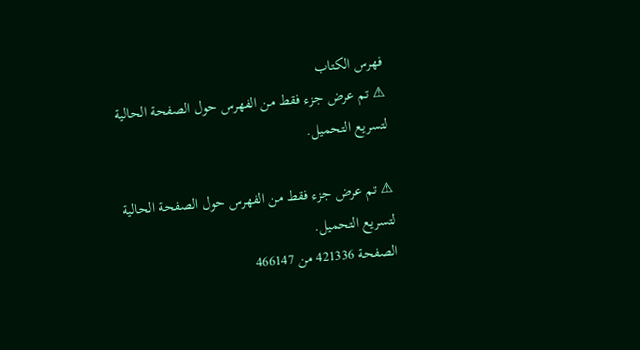فهرس الكتاب
⚠ تم عرض جزء فقط من الفهرس حول الصفحة الحالية لتسريع التحميل.

⚠ تم عرض جزء فقط من الفهرس حول الصفحة الحالية لتسريع التحميل.
الصفحة 421336 من 466147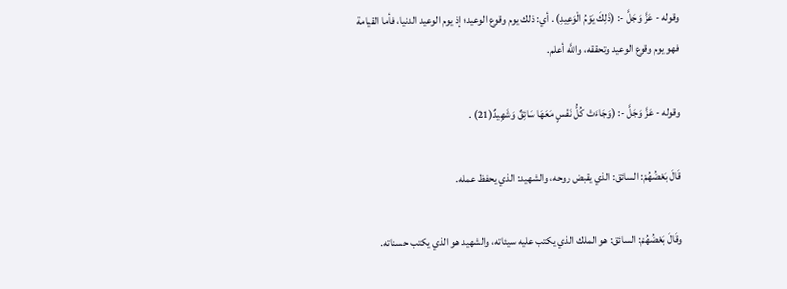وقوله - عَزَّ وَجَلَّ -: (ذَلِكَ يَوْمُ الْوَعِيدِ) . أي: ذلك يوم وقوع الوعيد؛ إذ يوم الوعيد الدنيا، فأما القيامة فهو يوم وقوع الوعيد وتحققه، واللَّه أعلم.

وقوله - عَزَّ وَجَلَّ -: (وَجَاءَتْ كُلُّ نَفْسٍ مَعَهَا سَائِقٌ وَشَهِيدٌ(21) .

قَالَ بَعْضُهُمْ: السائق: الذي يقبض روحه، والشهيد: الذي يحفظ عمله.

وقَالَ بَعْضُهُمْ: السائق: هو الملك الذي يكتب عليه سيئاته، والشهيد هو الذي يكتب حسناته.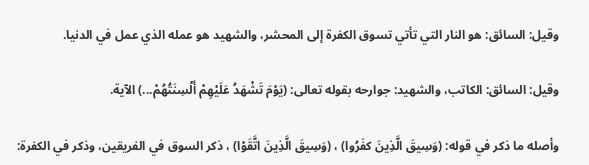وقيل: السائق: هو النار التي تأتي تسوق الكفرة إلى المحشر، والشهيد هو عمله الذي عمل في الدنيا.

وقيل: السائق: الكاتب، والشهيد: جوارحه بقوله تعالى: (يَوْمَ تَشْهَدُ عَلَيْهِمْ أَلْسِنَتُهُمْ...) الآية.

وأصله ما ذكر في قوله: (وَسِيقَ الَّذِينَ كفَرُوا) ، (وَسِيقَ الَّذِينَ اتَّقَوْا) ، ذكر السوق في الفريقين، وذكر في الكفرة: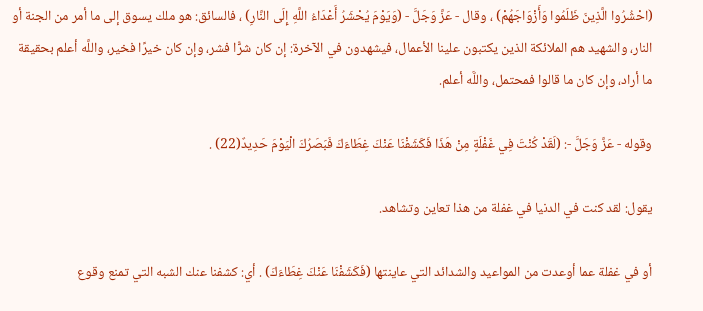(احْشُرُوا الَّذِينَ ظَلَمُوا وَأَزْوَاجَهُمْ) ، وقال - عَزَّ وَجَلَّ - (وَيَوْمَ يُحْشَرُ أَعْدَاءُ اللَّهِ إِلَى النَّارِ) ، فالسائق: هو ملك يسوق إلى ما أمر من الجنة أو النار، والشهيد هم الملائكة الذين يكتبون علينا الأعمال، فيشهدون في الآخرة: إن كان شرًّا فشر، وإن كان خيرًا فخير، واللَّه أعلم بحقيقة ما أراد، وإن كان ما قالوا فمحتمل، واللَّه أعلم.

وقوله - عَزَّ وَجَلَّ -: (لَقَدْ كُنْتَ فِي غَفْلَةٍ مِنْ هَذَا فَكَشَفْنَا عَنْكَ غِطَاءَكَ فَبَصَرُكَ الْيَوْمَ حَدِيدٌ(22) .

يقول: لقد كنت في الدنيا في غفلة من هذا تعاين وتشاهد.

أو في غفلة عما أوعدت من المواعيد والشدائد التي عاينتها (فَكَشَفْنَا عَنْكَ غِطَاءَكَ) . أي: كشفنا عنك الشبه التي تمنع وقوع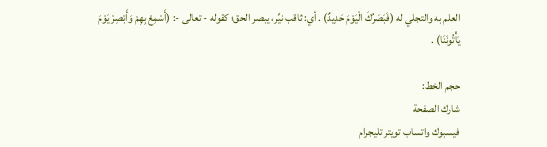العلم به والتجلي له (فَبَصَرُكَ الْيَوْمَ حَدِيدٌ) . أي: ثاقب نيِّر، يبصر الحق؛ كقوله - تعالى -: (أَسْمِعْ بِهِمْ وَأَبْصِرْ يَوْمَ يَأْتُونَنَا) .

حجم الخط:
شارك الصفحة
فيسبوك واتساب تويتر تليجرام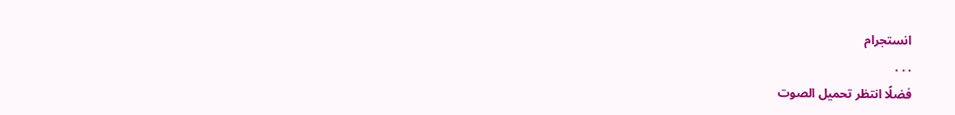انستجرام
. . .
فضلًا انتظر تحميل الصوت